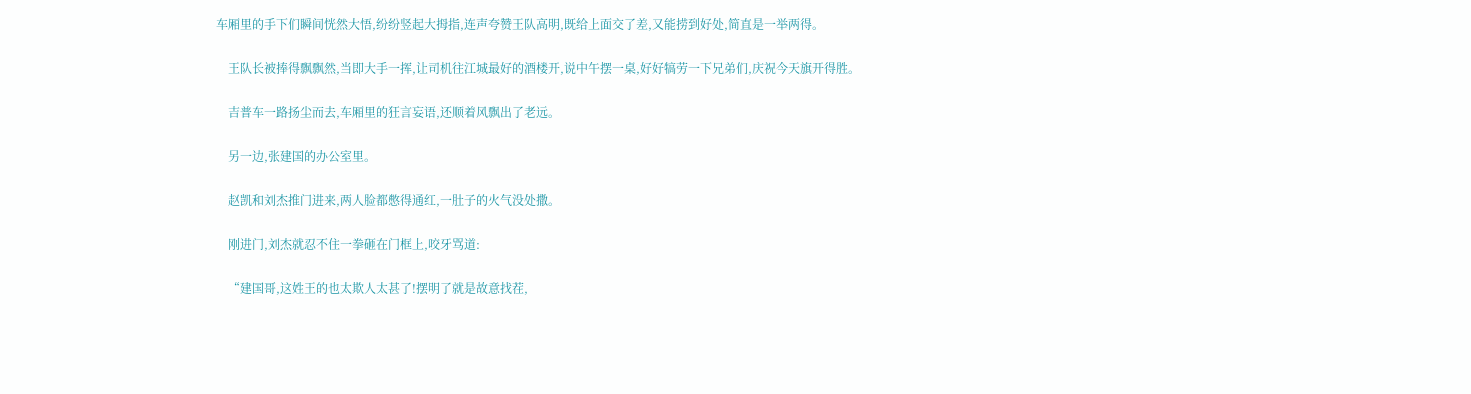车厢里的手下们瞬间恍然大悟,纷纷竖起大拇指,连声夸赞王队高明,既给上面交了差,又能捞到好处,简直是一举两得。

    王队长被捧得飘飘然,当即大手一挥,让司机往江城最好的酒楼开,说中午摆一桌,好好犒劳一下兄弟们,庆祝今天旗开得胜。

    吉普车一路扬尘而去,车厢里的狂言妄语,还顺着风飘出了老远。

    另一边,张建国的办公室里。

    赵凯和刘杰推门进来,两人脸都憋得通红,一肚子的火气没处撒。

    刚进门,刘杰就忍不住一拳砸在门框上,咬牙骂道:

    “建国哥,这姓王的也太欺人太甚了!摆明了就是故意找茬,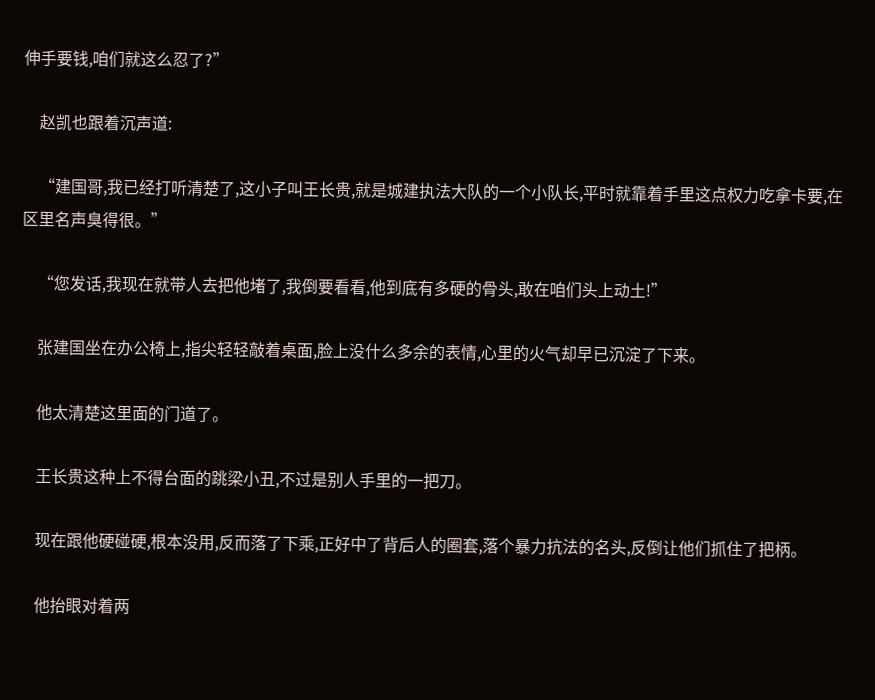伸手要钱,咱们就这么忍了?”

    赵凯也跟着沉声道:

    “建国哥,我已经打听清楚了,这小子叫王长贵,就是城建执法大队的一个小队长,平时就靠着手里这点权力吃拿卡要,在区里名声臭得很。”

    “您发话,我现在就带人去把他堵了,我倒要看看,他到底有多硬的骨头,敢在咱们头上动土!”

    张建国坐在办公椅上,指尖轻轻敲着桌面,脸上没什么多余的表情,心里的火气却早已沉淀了下来。

    他太清楚这里面的门道了。

    王长贵这种上不得台面的跳梁小丑,不过是别人手里的一把刀。

    现在跟他硬碰硬,根本没用,反而落了下乘,正好中了背后人的圈套,落个暴力抗法的名头,反倒让他们抓住了把柄。

    他抬眼对着两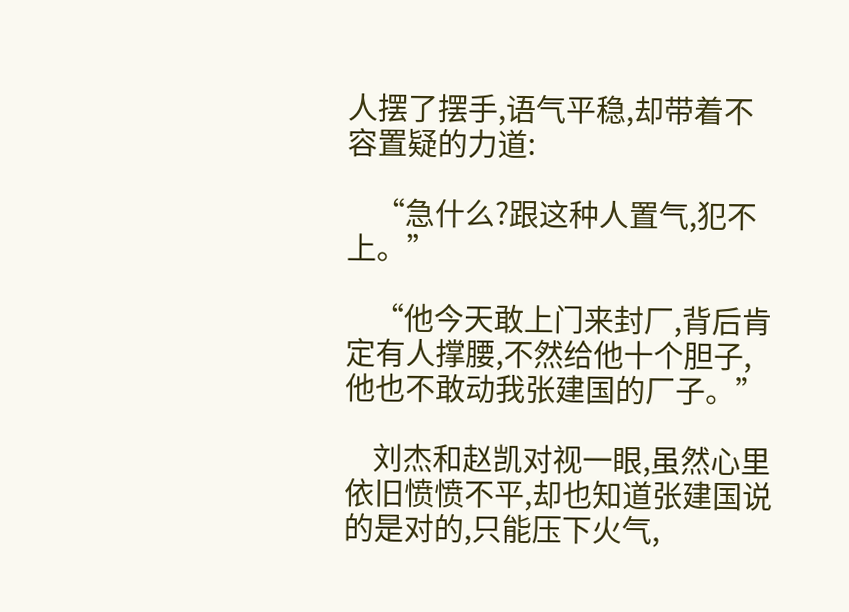人摆了摆手,语气平稳,却带着不容置疑的力道:

    “急什么?跟这种人置气,犯不上。”

    “他今天敢上门来封厂,背后肯定有人撑腰,不然给他十个胆子,他也不敢动我张建国的厂子。”

    刘杰和赵凯对视一眼,虽然心里依旧愤愤不平,却也知道张建国说的是对的,只能压下火气,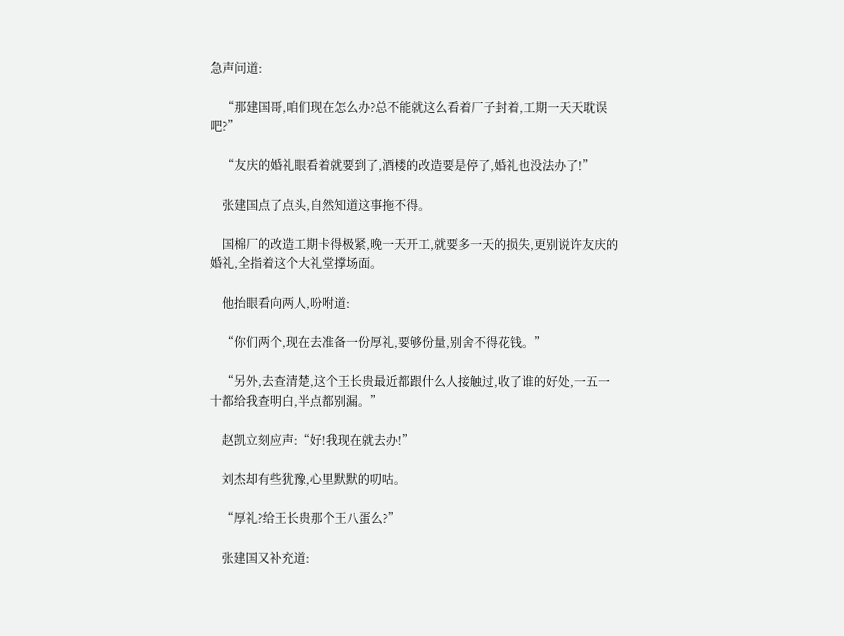急声问道:

    “那建国哥,咱们现在怎么办?总不能就这么看着厂子封着,工期一天天耽误吧?”

    “友庆的婚礼眼看着就要到了,酒楼的改造要是停了,婚礼也没法办了!”

    张建国点了点头,自然知道这事拖不得。

    国棉厂的改造工期卡得极紧,晚一天开工,就要多一天的损失,更别说许友庆的婚礼,全指着这个大礼堂撑场面。

    他抬眼看向两人,吩咐道:

    “你们两个,现在去准备一份厚礼,要够份量,别舍不得花钱。”

    “另外,去查清楚,这个王长贵最近都跟什么人接触过,收了谁的好处,一五一十都给我查明白,半点都别漏。”

    赵凯立刻应声:“好!我现在就去办!”

    刘杰却有些犹豫,心里默默的叨咕。

    “厚礼?给王长贵那个王八蛋么?”

    张建国又补充道: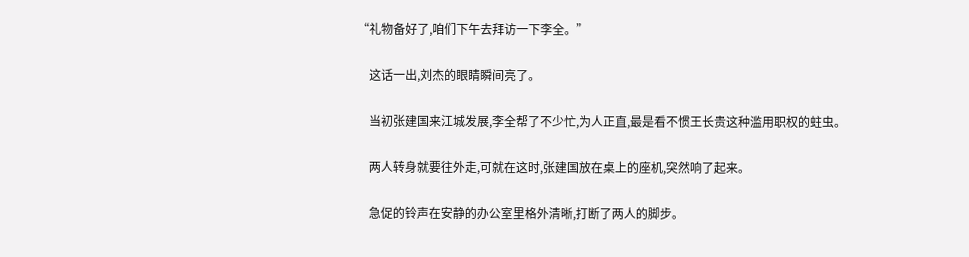“礼物备好了,咱们下午去拜访一下李全。”

    这话一出,刘杰的眼睛瞬间亮了。

    当初张建国来江城发展,李全帮了不少忙,为人正直,最是看不惯王长贵这种滥用职权的蛀虫。

    两人转身就要往外走,可就在这时,张建国放在桌上的座机,突然响了起来。

    急促的铃声在安静的办公室里格外清晰,打断了两人的脚步。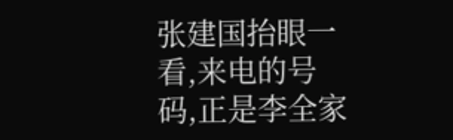张建国抬眼一看,来电的号码,正是李全家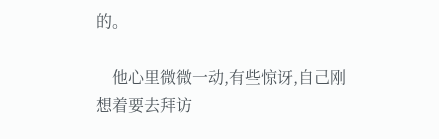的。

    他心里微微一动,有些惊讶,自己刚想着要去拜访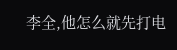李全,他怎么就先打电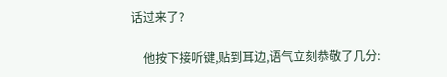话过来了?

    他按下接听键,贴到耳边,语气立刻恭敬了几分: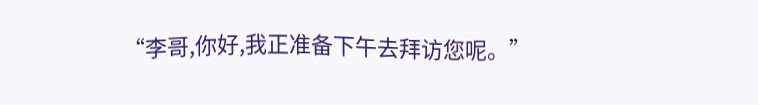“李哥,你好,我正准备下午去拜访您呢。”